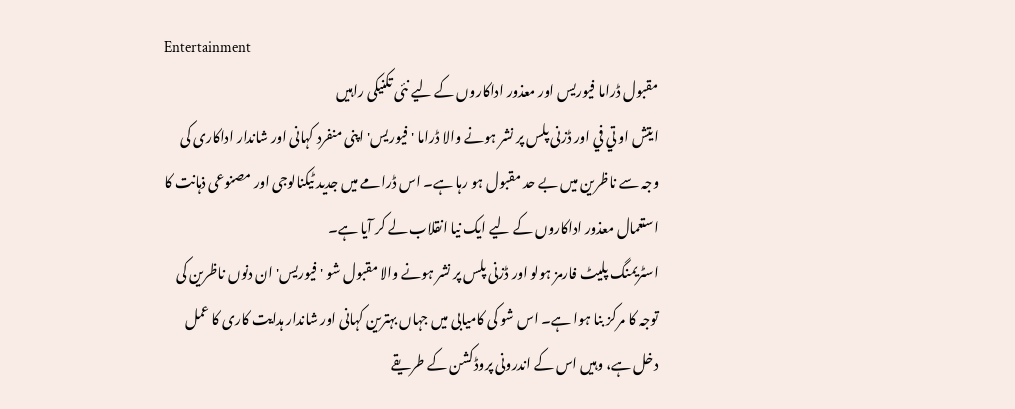Entertainment
مقبول ڈراما فيوریس اور معذور اداکاروں کے لیے نئی تکنیکی راہیں
ايتش او تي في اور ڈزنی پلس پر نشر ہونے والا ڈراما 'فيوریس' اپنی منفرد کہانی اور شاندار اداکاری کی وجہ سے ناظرین میں بے حد مقبول ہو رہا ہے۔ اس ڈرامے میں جدید ٹیکنالوجی اور مصنوعی ذہانت کا استعمال معذور اداکاروں کے لیے ایک نیا انقلاب لے کر آیا ہے۔
اسٹریمنگ پلیٹ فارمز ہولو اور ڈزنی پلس پر نشر ہونے والا مقبول شو 'فيوریس' ان دنوں ناظرین کی توجہ کا مرکز بنا ہوا ہے۔ اس شو کی کامیابی میں جہاں بہترین کہانی اور شاندار ہدایت کاری کا عمل دخل ہے، وہیں اس کے اندرونی پروڈکشن کے طریقے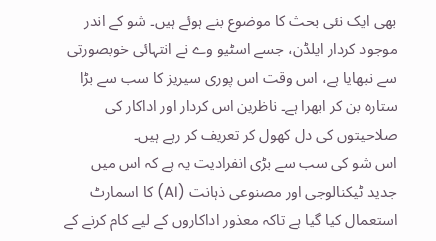بھی ایک نئی بحث کا موضوع بنے ہوئے ہیں۔ شو کے اندر موجود کردار ایلڈن، جسے اسٹیو وے نے انتہائی خوبصورتی سے نبھایا ہے، اس وقت اس پوری سیریز کا سب سے بڑا ستارہ بن کر ابھرا ہے۔ ناظرین اس کردار اور اداکار کی صلاحیتوں کی دل کھول کر تعریف کر رہے ہیں۔
اس شو کی سب سے بڑی انفرادیت یہ ہے کہ اس میں جدید ٹیکنالوجی اور مصنوعی ذہانت (AI) کا اسمارٹ استعمال کیا گیا ہے تاکہ معذور اداکاروں کے لیے کام کرنے کے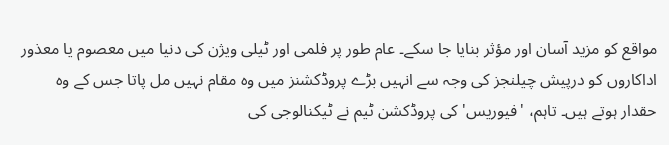مواقع کو مزید آسان اور مؤثر بنایا جا سکے۔ عام طور پر فلمی اور ٹیلی ویژن کی دنیا میں معصوم یا معذور اداکاروں کو درپیش چیلنجز کی وجہ سے انہیں بڑے پروڈکشنز میں وہ مقام نہیں مل پاتا جس کے وہ حقدار ہوتے ہیں۔ تاہم، 'فيوریس' کی پروڈکشن ٹیم نے ٹیکنالوجی کی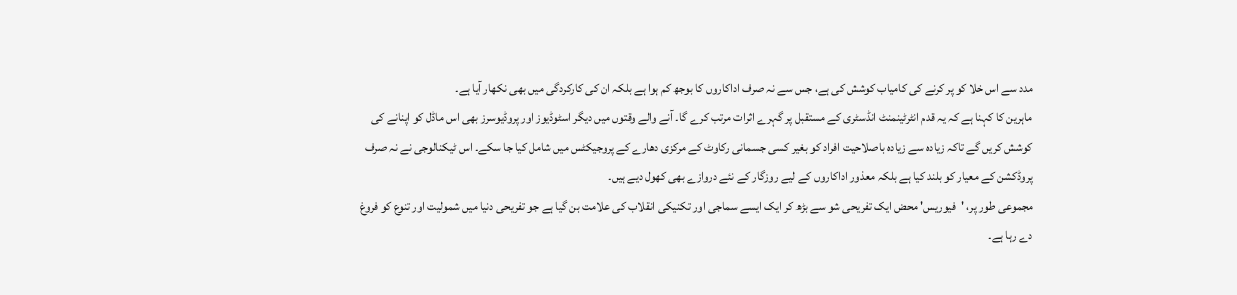مدد سے اس خلا کو پر کرنے کی کامیاب کوشش کی ہے، جس سے نہ صرف اداکاروں کا بوجھ کم ہوا ہے بلکہ ان کی کارکردگی میں بھی نکھار آیا ہے۔
ماہرین کا کہنا ہے کہ یہ قدم انٹرٹینمنٹ انڈسٹری کے مستقبل پر گہرے اثرات مرتب کرے گا۔ آنے والے وقتوں میں دیگر اسٹوڈیوز اور پروڈیوسرز بھی اس ماڈل کو اپنانے کی کوشش کریں گے تاکہ زیادہ سے زیادہ باصلاحیت افراد کو بغیر کسی جسمانی رکاوٹ کے مرکزی دھارے کے پروجیکٹس میں شامل کیا جا سکے۔ اس ٹیکنالوجی نے نہ صرف پروڈکشن کے معیار کو بلند کیا ہے بلکہ معذور اداکاروں کے لیے روزگار کے نئے دروازے بھی کھول دیے ہیں۔
مجموعی طور پر، 'فيوریس' محض ایک تفریحی شو سے بڑھ کر ایک ایسے سماجی اور تکنیکی انقلاب کی علامت بن گیا ہے جو تفریحی دنیا میں شمولیت اور تنوع کو فروغ دے رہا ہے۔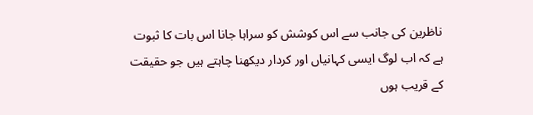ناظرین کی جانب سے اس کوشش کو سراہا جانا اس بات کا ثبوت ہے کہ اب لوگ ایسی کہانیاں اور کردار دیکھنا چاہتے ہیں جو حقیقت کے قریب ہوں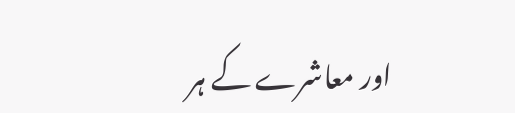اور معاشرے کے ہر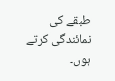طبقے کی نمائندگی کرتے ہوں۔